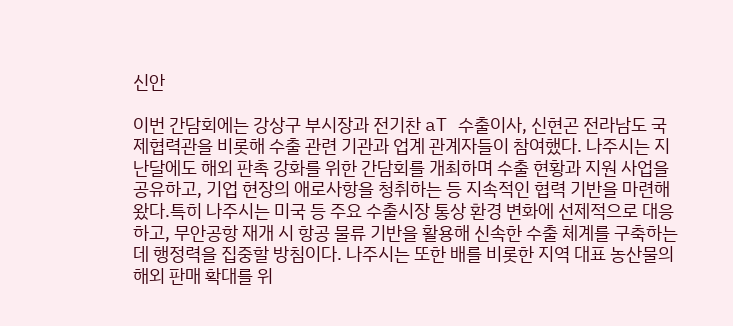신안

이번 간담회에는 강상구 부시장과 전기찬 aT 수출이사, 신현곤 전라남도 국제협력관을 비롯해 수출 관련 기관과 업계 관계자들이 참여했다. 나주시는 지난달에도 해외 판촉 강화를 위한 간담회를 개최하며 수출 현황과 지원 사업을 공유하고, 기업 현장의 애로사항을 청취하는 등 지속적인 협력 기반을 마련해왔다.특히 나주시는 미국 등 주요 수출시장 통상 환경 변화에 선제적으로 대응하고, 무안공항 재개 시 항공 물류 기반을 활용해 신속한 수출 체계를 구축하는 데 행정력을 집중할 방침이다. 나주시는 또한 배를 비롯한 지역 대표 농산물의 해외 판매 확대를 위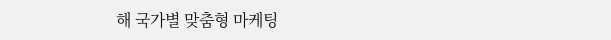해 국가별 맞춤형 마케팅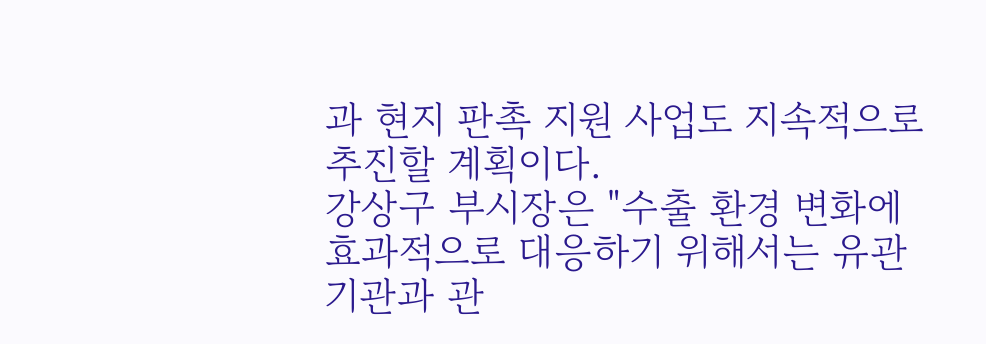과 현지 판촉 지원 사업도 지속적으로 추진할 계획이다.
강상구 부시장은 "수출 환경 변화에 효과적으로 대응하기 위해서는 유관기관과 관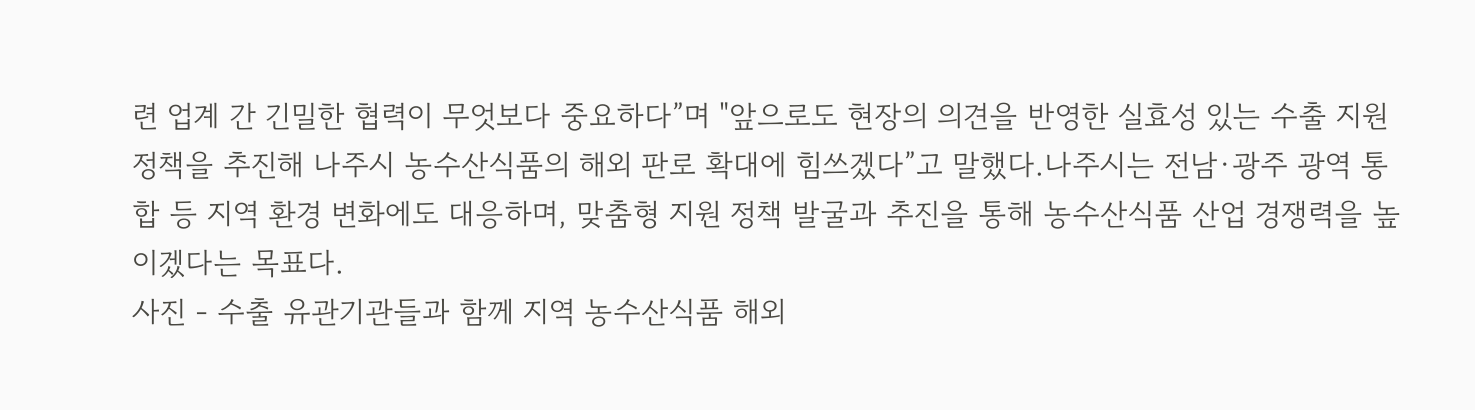련 업계 간 긴밀한 협력이 무엇보다 중요하다”며 "앞으로도 현장의 의견을 반영한 실효성 있는 수출 지원 정책을 추진해 나주시 농수산식품의 해외 판로 확대에 힘쓰겠다”고 말했다.나주시는 전남·광주 광역 통합 등 지역 환경 변화에도 대응하며, 맞춤형 지원 정책 발굴과 추진을 통해 농수산식품 산업 경쟁력을 높이겠다는 목표다.
사진 - 수출 유관기관들과 함께 지역 농수산식품 해외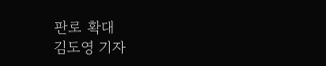판로 확대
김도영 기자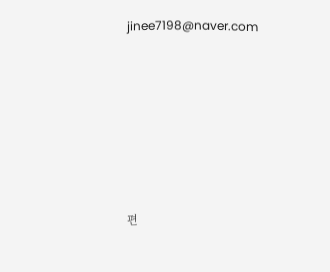jinee7198@naver.com






편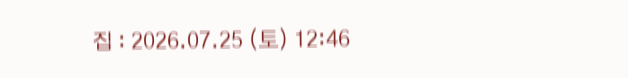집 : 2026.07.25 (토) 12:46